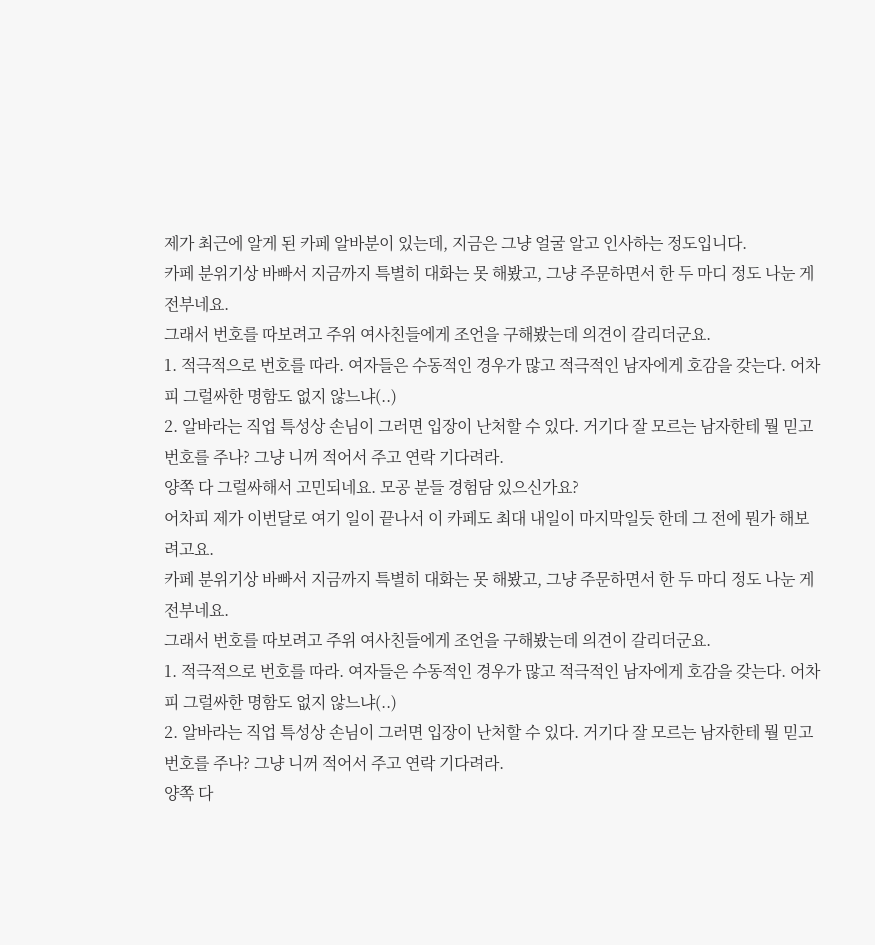제가 최근에 알게 된 카페 알바분이 있는데, 지금은 그냥 얼굴 알고 인사하는 정도입니다.
카페 분위기상 바빠서 지금까지 특별히 대화는 못 해봤고, 그냥 주문하면서 한 두 마디 정도 나눈 게 전부네요.
그래서 번호를 따보려고 주위 여사친들에게 조언을 구해봤는데 의견이 갈리더군요.
1. 적극적으로 번호를 따라. 여자들은 수동적인 경우가 많고 적극적인 남자에게 호감을 갖는다. 어차피 그럴싸한 명함도 없지 않느냐(..)
2. 알바라는 직업 특성상 손님이 그러면 입장이 난처할 수 있다. 거기다 잘 모르는 남자한테 뭘 믿고 번호를 주나? 그냥 니꺼 적어서 주고 연락 기다려라.
양쪽 다 그럴싸해서 고민되네요. 모공 분들 경험담 있으신가요?
어차피 제가 이번달로 여기 일이 끝나서 이 카페도 최대 내일이 마지막일듯 한데 그 전에 뭔가 해보려고요.
카페 분위기상 바빠서 지금까지 특별히 대화는 못 해봤고, 그냥 주문하면서 한 두 마디 정도 나눈 게 전부네요.
그래서 번호를 따보려고 주위 여사친들에게 조언을 구해봤는데 의견이 갈리더군요.
1. 적극적으로 번호를 따라. 여자들은 수동적인 경우가 많고 적극적인 남자에게 호감을 갖는다. 어차피 그럴싸한 명함도 없지 않느냐(..)
2. 알바라는 직업 특성상 손님이 그러면 입장이 난처할 수 있다. 거기다 잘 모르는 남자한테 뭘 믿고 번호를 주나? 그냥 니꺼 적어서 주고 연락 기다려라.
양쪽 다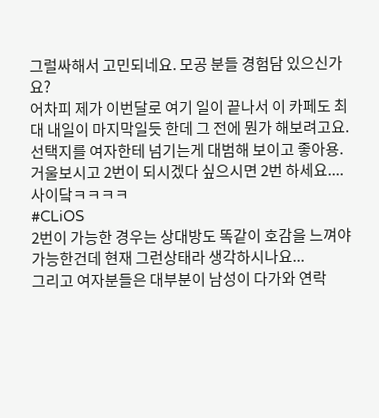그럴싸해서 고민되네요. 모공 분들 경험담 있으신가요?
어차피 제가 이번달로 여기 일이 끝나서 이 카페도 최대 내일이 마지막일듯 한데 그 전에 뭔가 해보려고요.
선택지를 여자한테 넘기는게 대범해 보이고 좋아용.
거울보시고 2번이 되시겠다 싶으시면 2번 하세요....
사이닼ㅋㅋㅋㅋ
#CLiOS
2번이 가능한 경우는 상대방도 똑같이 호감을 느껴야 가능한건데 현재 그런상태라 생각하시나요...
그리고 여자분들은 대부분이 남성이 다가와 연락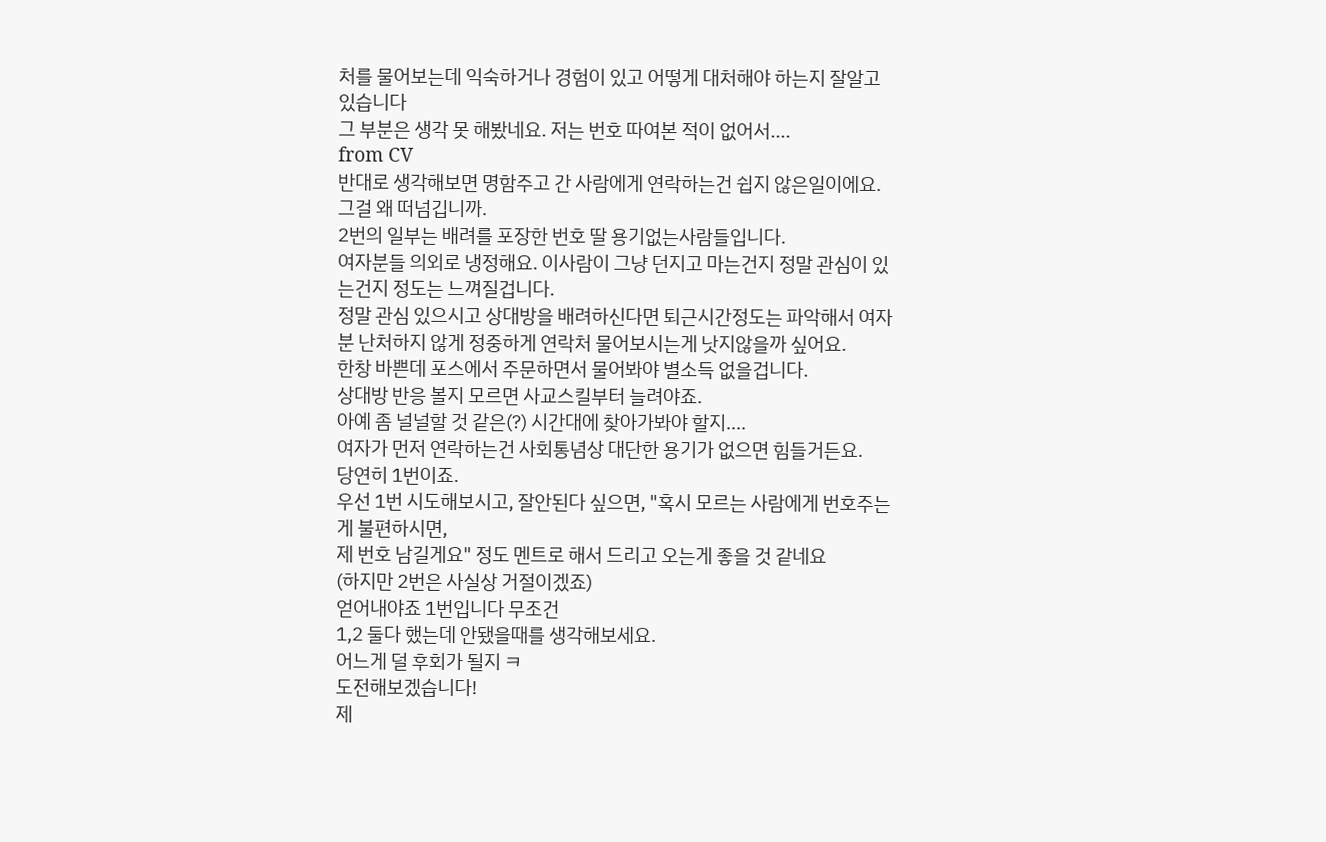처를 물어보는데 익숙하거나 경험이 있고 어떻게 대처해야 하는지 잘알고 있습니다
그 부분은 생각 못 해봤네요. 저는 번호 따여본 적이 없어서....
from CV
반대로 생각해보면 명함주고 간 사람에게 연락하는건 쉽지 않은일이에요. 그걸 왜 떠넘깁니까.
2번의 일부는 배려를 포장한 번호 딸 용기없는사람들입니다.
여자분들 의외로 냉정해요. 이사람이 그냥 던지고 마는건지 정말 관심이 있는건지 정도는 느껴질겁니다.
정말 관심 있으시고 상대방을 배려하신다면 퇴근시간정도는 파악해서 여자분 난처하지 않게 정중하게 연락처 물어보시는게 낫지않을까 싶어요.
한창 바쁜데 포스에서 주문하면서 물어봐야 별소득 없을겁니다.
상대방 반응 볼지 모르면 사교스킬부터 늘려야죠.
아예 좀 널널할 것 같은(?) 시간대에 찾아가봐야 할지....
여자가 먼저 연락하는건 사회통념상 대단한 용기가 없으면 힘들거든요.
당연히 1번이죠.
우선 1번 시도해보시고, 잘안된다 싶으면, "혹시 모르는 사람에게 번호주는게 불편하시면,
제 번호 남길게요" 정도 멘트로 해서 드리고 오는게 좋을 것 같네요
(하지만 2번은 사실상 거절이겠죠)
얻어내야죠 1번입니다 무조건
1,2 둘다 했는데 안됐을때를 생각해보세요.
어느게 덜 후회가 될지 ㅋ
도전해보겠습니다!
제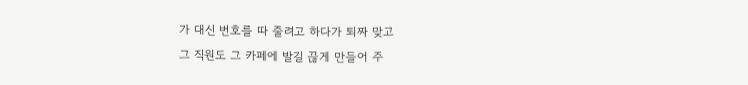가 대신 번호를 따 줄려고 하다가 퇴짜 맞고
그 직원도 그 카페에 발길 끊게 만들어 주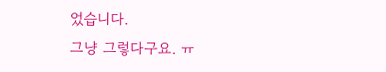었습니다.
그냥 그렇다구요. ㅠ